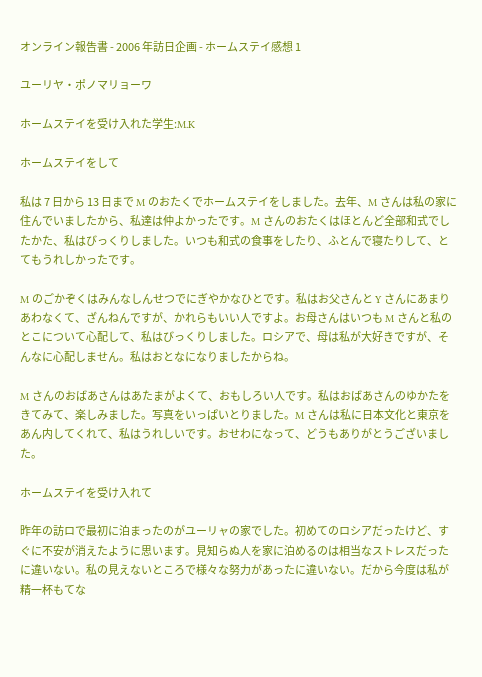オンライン報告書 - 2006 年訪日企画 - ホームステイ感想 1

ユーリヤ・ポノマリョーワ

ホームステイを受け入れた学生:M.K

ホームステイをして

私は 7 日から 13 日まで M のおたくでホームステイをしました。去年、M さんは私の家に住んでいましたから、私達は仲よかったです。M さんのおたくはほとんど全部和式でしたかた、私はびっくりしました。いつも和式の食事をしたり、ふとんで寝たりして、とてもうれしかったです。

M のごかぞくはみんなしんせつでにぎやかなひとです。私はお父さんと Y さんにあまりあわなくて、ざんねんですが、かれらもいい人ですよ。お母さんはいつも M さんと私のとこについて心配して、私はびっくりしました。ロシアで、母は私が大好きですが、そんなに心配しません。私はおとなになりましたからね。

M さんのおばあさんはあたまがよくて、おもしろい人です。私はおばあさんのゆかたをきてみて、楽しみました。写真をいっぱいとりました。M さんは私に日本文化と東京をあん内してくれて、私はうれしいです。おせわになって、どうもありがとうございました。

ホームステイを受け入れて

昨年の訪ロで最初に泊まったのがユーリャの家でした。初めてのロシアだったけど、すぐに不安が消えたように思います。見知らぬ人を家に泊めるのは相当なストレスだったに違いない。私の見えないところで様々な努力があったに違いない。だから今度は私が精一杯もてな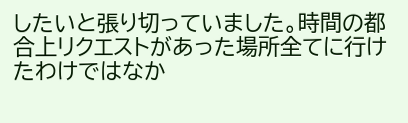したいと張り切っていました。時間の都合上リクエストがあった場所全てに行けたわけではなか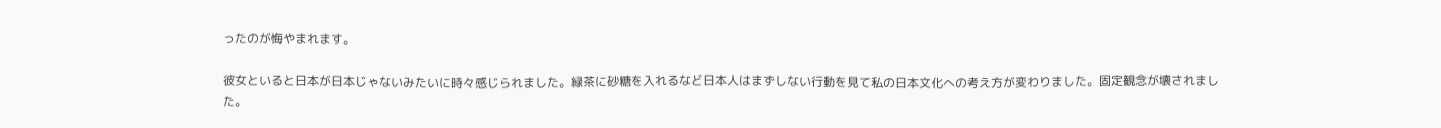ったのが悔やまれます。

彼女といると日本が日本じゃないみたいに時々感じられました。緑茶に砂糖を入れるなど日本人はまずしない行動を見て私の日本文化への考え方が変わりました。固定観念が壊されました。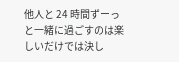他人と 24 時間ずーっと一緒に過ごすのは楽しいだけでは決し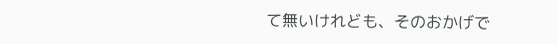て無いけれども、そのおかげで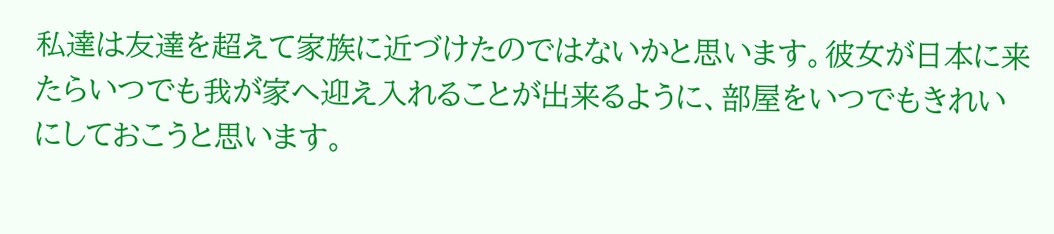私達は友達を超えて家族に近づけたのではないかと思います。彼女が日本に来たらいつでも我が家へ迎え入れることが出来るように、部屋をいつでもきれいにしておこうと思います。